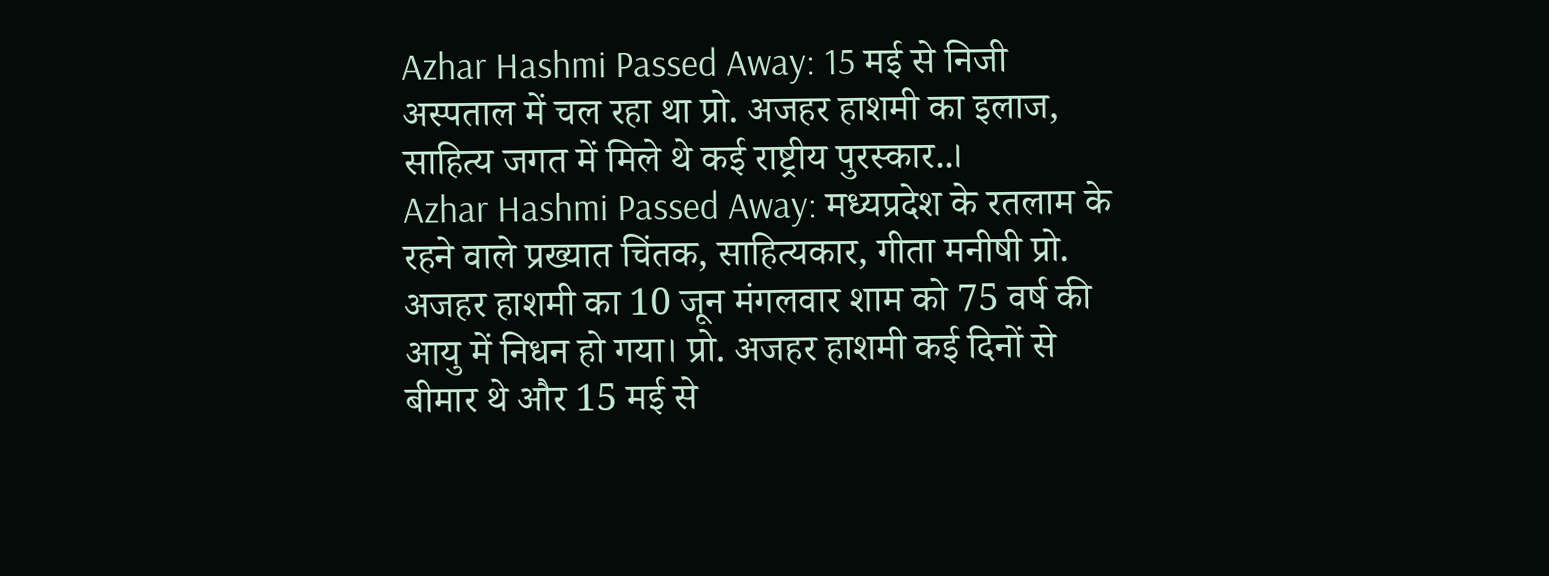Azhar Hashmi Passed Away: 15 मई से निजी अस्पताल में चल रहा था प्रो. अजहर हाशमी का इलाज, साहित्य जगत में मिले थे कई राष्ट्रीय पुरस्कार..।
Azhar Hashmi Passed Away: मध्यप्रदेश के रतलाम के रहने वाले प्रख्यात चिंतक, साहित्यकार, गीता मनीषी प्रो. अजहर हाशमी का 10 जून मंगलवार शाम को 75 वर्ष की आयु में निधन हो गया। प्रो. अजहर हाशमी कई दिनों से बीमार थे और 15 मई से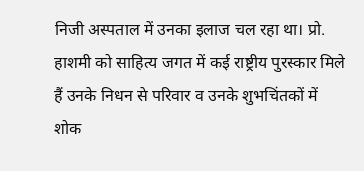निजी अस्पताल में उनका इलाज चल रहा था। प्रो. हाशमी को साहित्य जगत में कई राष्ट्रीय पुरस्कार मिले हैं उनके निधन से परिवार व उनके शुभचिंतकों में शोक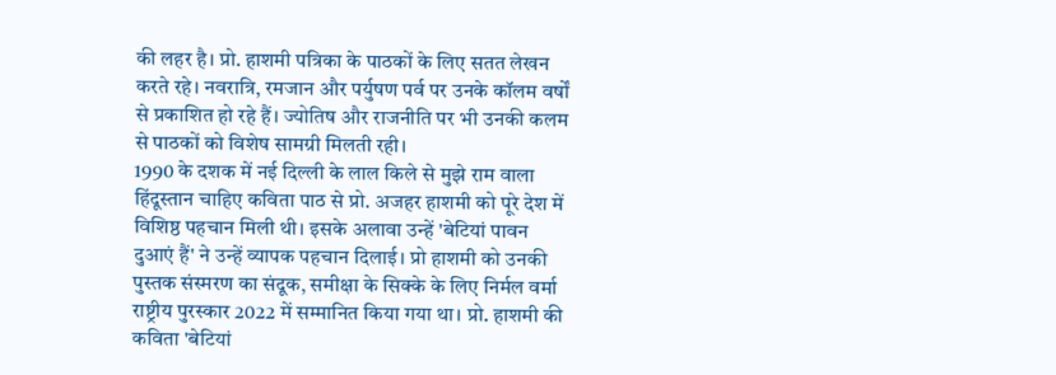की लहर है। प्रो. हाशमी पत्रिका के पाठकों के लिए सतत लेखन करते रहे। नवरात्रि, रमजान और पर्युषण पर्व पर उनके कॉलम वर्षों से प्रकाशित हो रहे हैं। ज्योतिष और राजनीति पर भी उनकी कलम से पाठकों को विशेष सामग्री मिलती रही।
1990 के दशक में नई दिल्ली के लाल किले से मुझे राम वाला हिंदूस्तान चाहिए कविता पाठ से प्रो. अजहर हाशमी को पूरे देश में विशिष्ठ पहचान मिली थी। इसके अलावा उन्हें 'बेटियां पावन दुआएं हैं' ने उन्हें व्यापक पहचान दिलाई। प्रो हाशमी को उनकी पुस्तक संस्मरण का संदूक, समीक्षा के सिक्के के लिए निर्मल वर्मा राष्ट्रीय पुरस्कार 2022 में सम्मानित किया गया था। प्रो. हाशमी की कविता 'बेटियां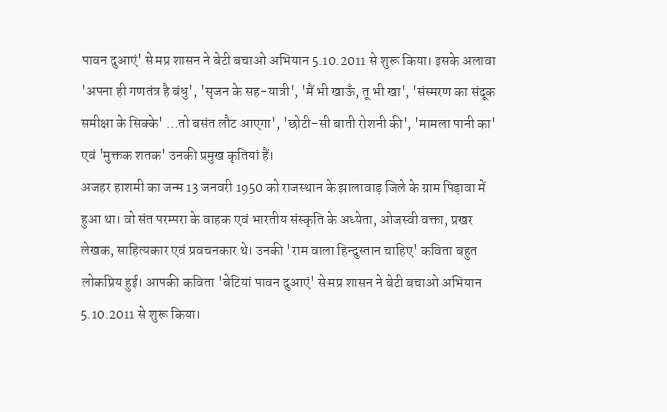पावन दुआएं' से मप्र शासन ने बेटी बचाओ अभियान 5.10.2011 से शुरू किया। इसके अलावा 'अपना ही गणतंत्र है बंधु', 'सृजन के सह-यात्री', 'मैं भी खाऊँ, तू भी खा', 'संस्मरण का संदूक समीक्षा के सिक्के' …तो बसंत लौट आएगा', 'छोटी-सी बाती रोशनी की', 'मामला पानी का' एवं 'मुक्तक शतक' उनकी प्रमुख कृतियां हैं।
अजहर हाशमी का जन्म 13 जनवरी 1950 को राजस्थान के झालावाड़ जिले के ग्राम पिड़ावा में हुआ था। वो संत परम्परा के वाहक एवं भारतीय संस्कृति के अध्येता, ओजस्वी वक्ता, प्रखर लेखक, साहित्यकार एवं प्रवचनकार थे। उनकी 'राम वाला हिन्दुस्तान चाहिए' कविता बहुत लोकप्रिय हुई। आपकी कविता 'बेटियां पावन दुआएं' से मप्र शासन ने बेटी बचाओ अभियान 5.10.2011 से शुरू किया।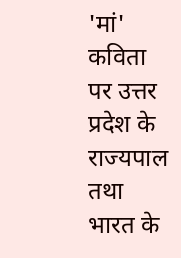'मां' कविता पर उत्तर प्रदेश के राज्यपाल तथा भारत के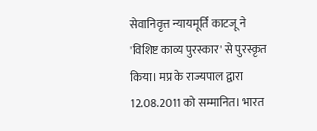सेवानिवृत्त न्यायमूर्ति काटजू ने 'विशिष्ट काव्य पुरस्कार' से पुरस्कृत किया। मप्र के राज्यपाल द्वारा 12.08.2011 को सम्मानित। भारत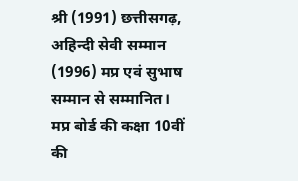श्री (1991) छत्तीसगढ़, अहिन्दी सेवी सम्मान (1996) मप्र एवं सुभाष सम्मान से सम्मानित। मप्र बोर्ड की कक्षा 10वीं की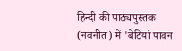हिन्दी की पाठ्यपुस्तक (नवनीत) में 'बेटियां पावन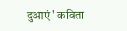दुआएं' कविता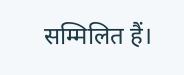सम्मिलित हैं।